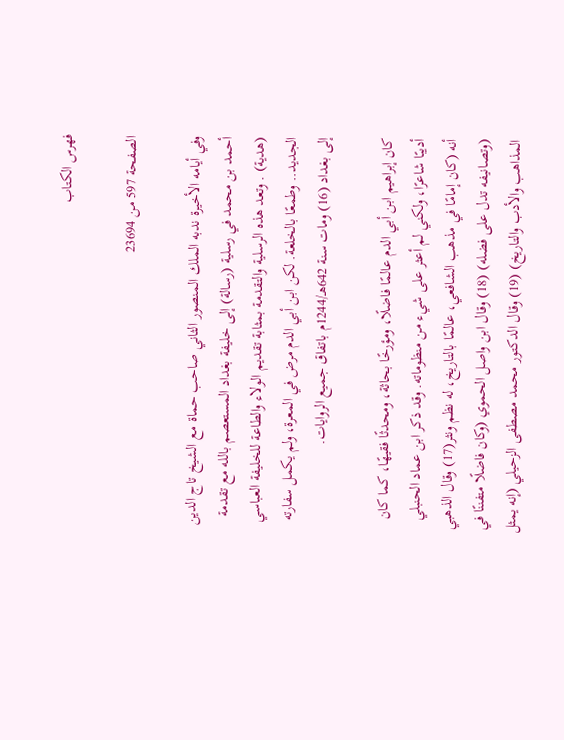فهرس الكتاب

الصفحة 597 من 23694

وفي أيامه الأخيرة ندبه الملك المنصور الثاني صاحب حماة مع الشيخ تاج الدين أحمد بن محمد في رسلية (رسالة) إلى خليفة بغداد المستعصم بالله مع تقدمة (هدية) . وتعد هذه الرسلية والتقدمة بمثابة تقديم الولاء والطاعة للخليفة العباسي الجديد.. وطمعًا بالخلعة. لكن ابن أبي الدم مرض في المعرة، ولم يكمل سفارته إلى بغداد (16) ومات سنة 642هـ/1244م باتفاق جميع الروايات.

كان إبراهيم ابن أبي الدم عالمًا فاضلًا، ومؤرخًا بحاثة، ومحدثًا فقيهًا، كما كان أديبًا شاعرًا، ولكني لم أعثر على شيء من منظوماته. وقد ذكر ابن عماد الحنبلي أنه (كان إمامًا في مذهب الشافعي، عالمًا بالتاريخ، له نظم ونثر(17) وقال الذهبي (وتصانيفه تدل على فضله) (18) وقال ابن واصل الحموي (وكان فاضلًا متفننًا في المذاهب والأدب والتاريخ) (19) وقال الدكتور محمد مصطفى الزحيلي (إنه يمثل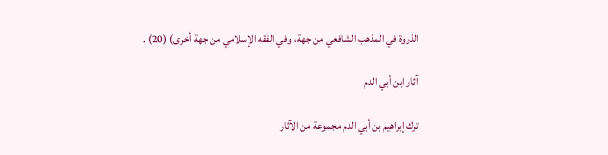الذروة في المذهب الشافعي من جهة، وفي الفقه الإسلامي من جهة أخرى) (20) .

آثار ابن أبي الدم

ترك إبراهيم بن أبي الدم مجموعة من الآثار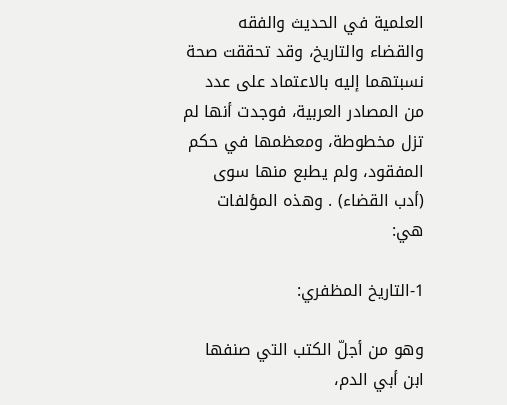العلمية في الحديث والفقه والقضاء والتاريخ، وقد تحققت صحة نسبتهما إليه بالاعتماد على عدد من المصادر العربية، فوجدت أنها لم تزل مخطوطة، ومعظمها في حكم المفقود، ولم يطبع منها سوى (أدب القضاء) . وهذه المؤلفات هي:

1-التاريخ المظفري:

وهو من أجلّ الكتب التي صنفها ابن أبي الدم،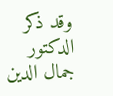وقد ذكر الدكتور جمال الدين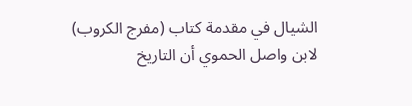الشيال في مقدمة كتاب (مفرج الكروب) لابن واصل الحموي أن التاريخ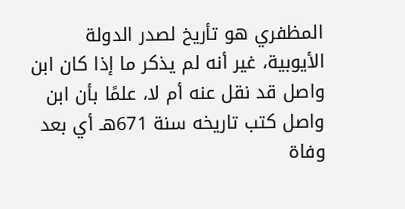المظفري هو تأريخ لصدر الدولة الأيوبية، غير أنه لم يذكر ما إذا كان ابن واصل قد نقل عنه أم لا، علمًا بأن ابن واصل كتب تاريخه سنة 671هـ أي بعد وفاة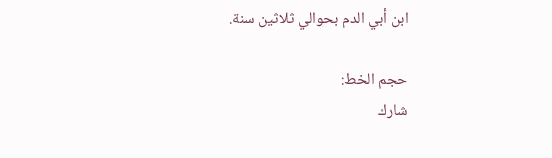ابن أبي الدم بحوالي ثلاثين سنة.

حجم الخط:
شارك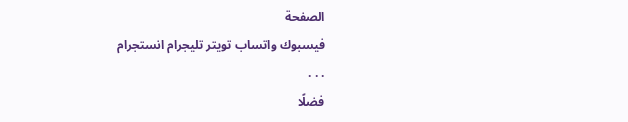الصفحة
فيسبوك واتساب تويتر تليجرام انستجرام
. . .
فضلًا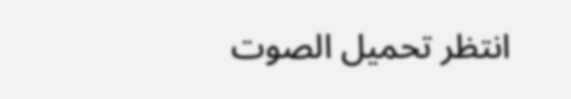انتظر تحميل الصوت